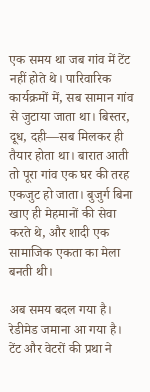एक समय था जब गांव में टेंट नहीं होते थे। पारिवारिक कार्यक्रमों में, सब सामान गांव से जुटाया जाता था। बिस्तर, दूध, दही—सब मिलकर ही तैयार होता था। बारात आती तो पूरा गांव एक घर की तरह एकजुट हो जाता। बुजुर्ग बिना खाए ही मेहमानों की सेवा करते थे, और शादी एक सामाजिक एकता का मेला बनती थी।

अब समय बदल गया है। रेडीमेड जमाना आ गया है। टेंट और वेटरों की प्रथा ने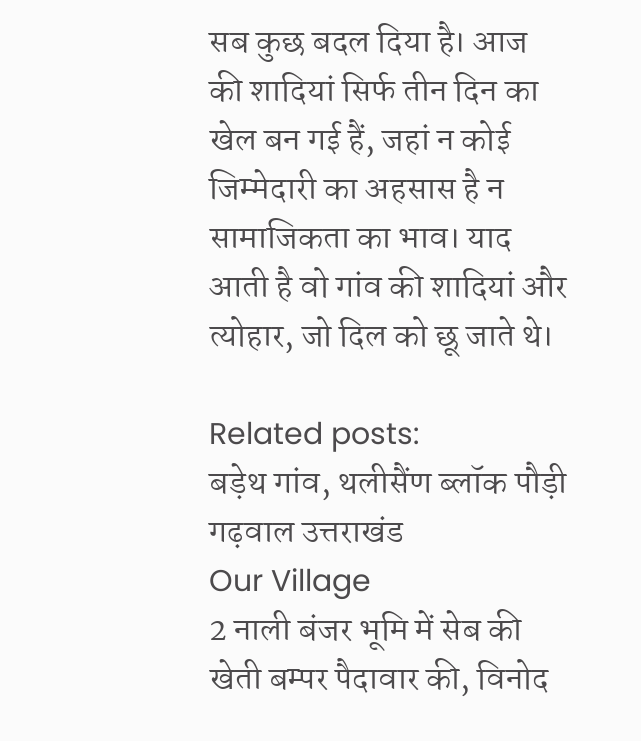सब कुछ बदल दिया है। आज की शादियां सिर्फ तीन दिन का खेल बन गई हैं, जहां न कोई जिम्मेदारी का अहसास है न सामाजिकता का भाव। याद आती है वो गांव की शादियां और त्योहार, जो दिल को छू जाते थे।

Related posts:
बड़ेथ गांव, थलीसैंण ब्लॉक पौड़ी गढ़वाल उत्तराखंड
Our Village
2 नाली बंजर भूमि में सेब की खेती बम्पर पैदावार की, विनोद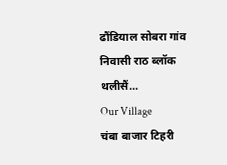ढौंडियाल सोबरा गांव निवासी राठ ब्लॉक थलीसैं...
Our Village
चंबा बाजार टिहरी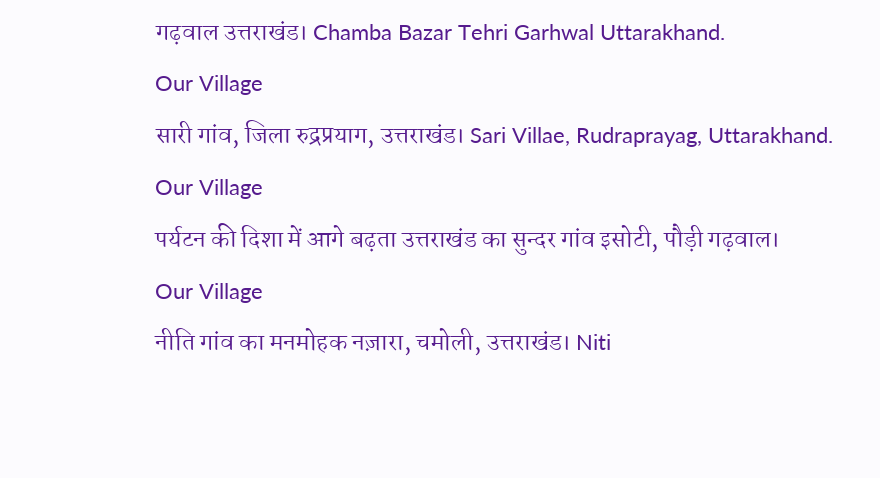गढ़वाल उत्तराखंड। Chamba Bazar Tehri Garhwal Uttarakhand.
Our Village
सारी गांव, जिला रुद्रप्रयाग, उत्तराखंड। Sari Villae, Rudraprayag, Uttarakhand.
Our Village
पर्यटन की दिशा में आगे बढ़ता उत्तराखंड का सुन्दर गांव इसोटी, पौड़ी गढ़वाल।
Our Village
नीति गांव का मनमोहक नज़ारा, चमोली, उत्तराखंड। Niti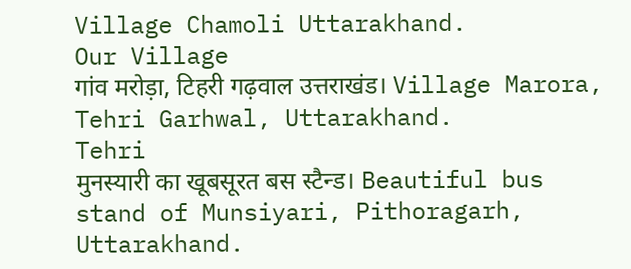Village Chamoli Uttarakhand.
Our Village
गांव मरोड़ा, टिहरी गढ़वाल उत्तराखंड। Village Marora, Tehri Garhwal, Uttarakhand.
Tehri
मुनस्यारी का खूबसूरत बस स्टैन्ड। Beautiful bus stand of Munsiyari, Pithoragarh, Uttarakhand.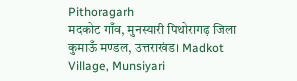Pithoragarh
मदकोट गाँव, मुनस्यारी पिथोरागढ़ जिला कुमाऊँ मण्डल, उत्तराखंड। Madkot Village, Munsiyari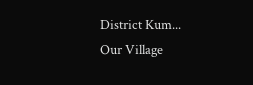District Kum...
Our Village